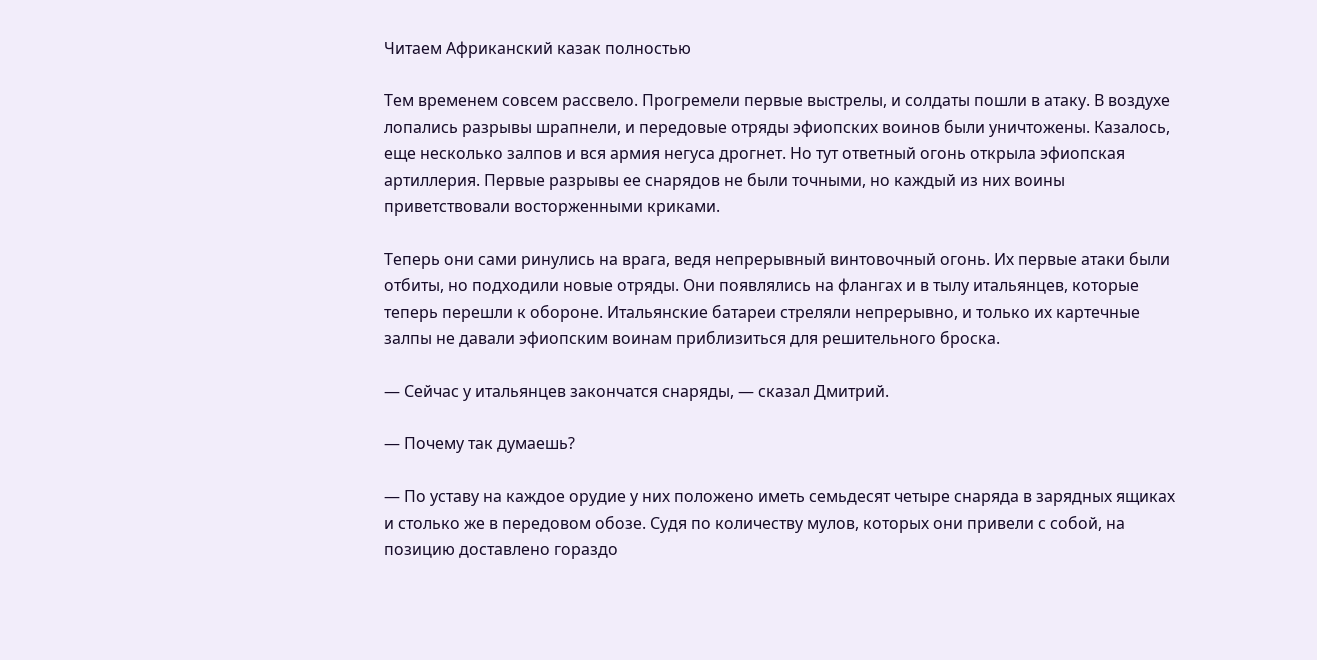Читаем Африканский казак полностью

Тем временем совсем рассвело. Прогремели первые выстрелы, и солдаты пошли в атаку. В воздухе лопались разрывы шрапнели, и передовые отряды эфиопских воинов были уничтожены. Казалось, еще несколько залпов и вся армия негуса дрогнет. Но тут ответный огонь открыла эфиопская артиллерия. Первые разрывы ее снарядов не были точными, но каждый из них воины приветствовали восторженными криками.

Теперь они сами ринулись на врага, ведя непрерывный винтовочный огонь. Их первые атаки были отбиты, но подходили новые отряды. Они появлялись на флангах и в тылу итальянцев, которые теперь перешли к обороне. Итальянские батареи стреляли непрерывно, и только их картечные залпы не давали эфиопским воинам приблизиться для решительного броска.

— Сейчас у итальянцев закончатся снаряды, — сказал Дмитрий.

— Почему так думаешь?

— По уставу на каждое орудие у них положено иметь семьдесят четыре снаряда в зарядных ящиках и столько же в передовом обозе. Судя по количеству мулов, которых они привели с собой, на позицию доставлено гораздо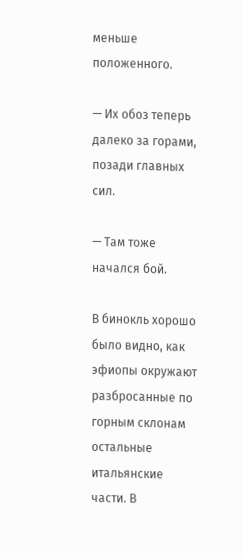меньше положенного.

— Их обоз теперь далеко за горами, позади главных сил.

— Там тоже начался бой.

В бинокль хорошо было видно, как эфиопы окружают разбросанные по горным склонам остальные итальянские части. В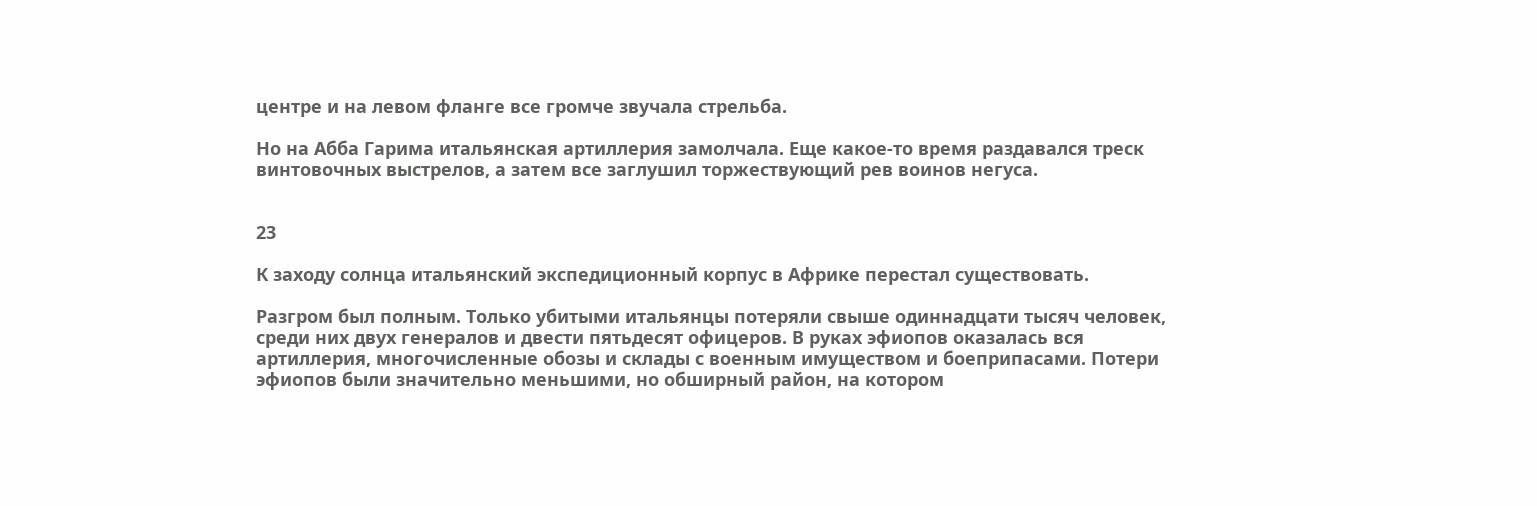центре и на левом фланге все громче звучала стрельба.

Но на Абба Гарима итальянская артиллерия замолчала. Еще какое-то время раздавался треск винтовочных выстрелов, а затем все заглушил торжествующий рев воинов негуса.


23

К заходу солнца итальянский экспедиционный корпус в Африке перестал существовать.

Разгром был полным. Только убитыми итальянцы потеряли свыше одиннадцати тысяч человек, среди них двух генералов и двести пятьдесят офицеров. В руках эфиопов оказалась вся артиллерия, многочисленные обозы и склады с военным имуществом и боеприпасами. Потери эфиопов были значительно меньшими, но обширный район, на котором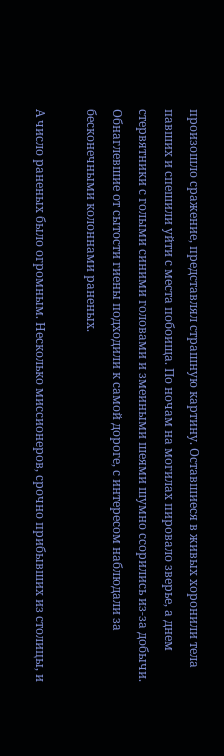произошло сражение, представлял страшную картину. Оставшиеся в живых хоронили тела павших и спешили уйти с места побоища. По ночам на могилах пировало зверье, а днем стервятники с голыми синими головами и змеиными шеями шумно ссорились из-за добычи. Обнаглевшие от сытости гиены подходили к самой дороге, с интересом наблюдали за бесконечными колоннами раненых.

А число раненых было огромным. Несколько миссионеров, срочно прибывших из столицы, и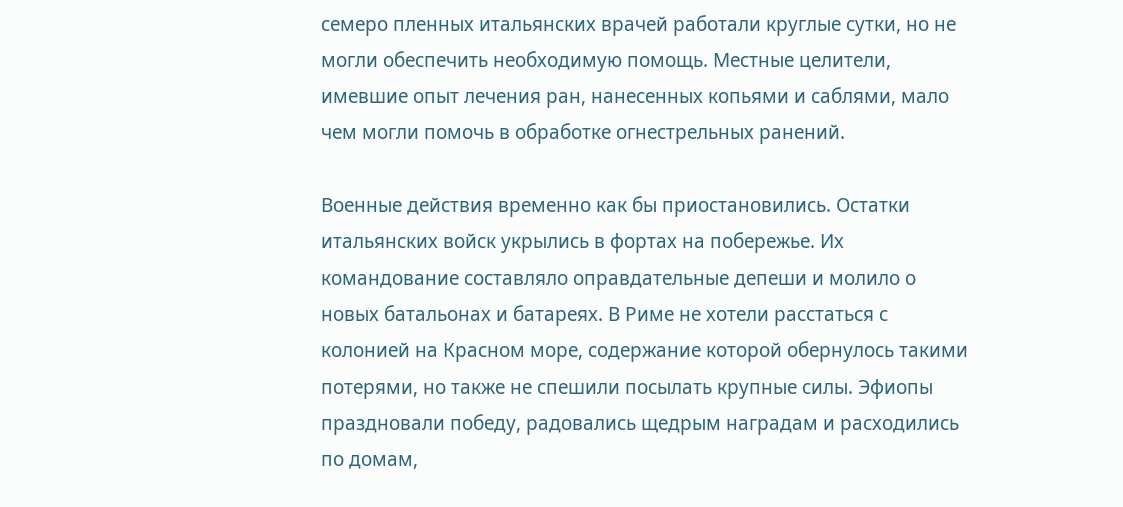семеро пленных итальянских врачей работали круглые сутки, но не могли обеспечить необходимую помощь. Местные целители, имевшие опыт лечения ран, нанесенных копьями и саблями, мало чем могли помочь в обработке огнестрельных ранений.

Военные действия временно как бы приостановились. Остатки итальянских войск укрылись в фортах на побережье. Их командование составляло оправдательные депеши и молило о новых батальонах и батареях. В Риме не хотели расстаться с колонией на Красном море, содержание которой обернулось такими потерями, но также не спешили посылать крупные силы. Эфиопы праздновали победу, радовались щедрым наградам и расходились по домам,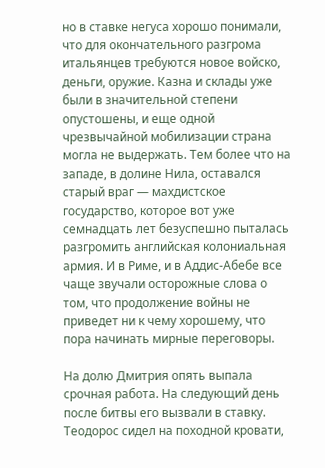но в ставке негуса хорошо понимали, что для окончательного разгрома итальянцев требуются новое войско, деньги, оружие. Казна и склады уже были в значительной степени опустошены, и еще одной чрезвычайной мобилизации страна могла не выдержать. Тем более что на западе, в долине Нила, оставался старый враг — махдистское государство, которое вот уже семнадцать лет безуспешно пыталась разгромить английская колониальная армия. И в Риме, и в Аддис-Абебе все чаще звучали осторожные слова о том, что продолжение войны не приведет ни к чему хорошему, что пора начинать мирные переговоры.

На долю Дмитрия опять выпала срочная работа. На следующий день после битвы его вызвали в ставку. Теодорос сидел на походной кровати,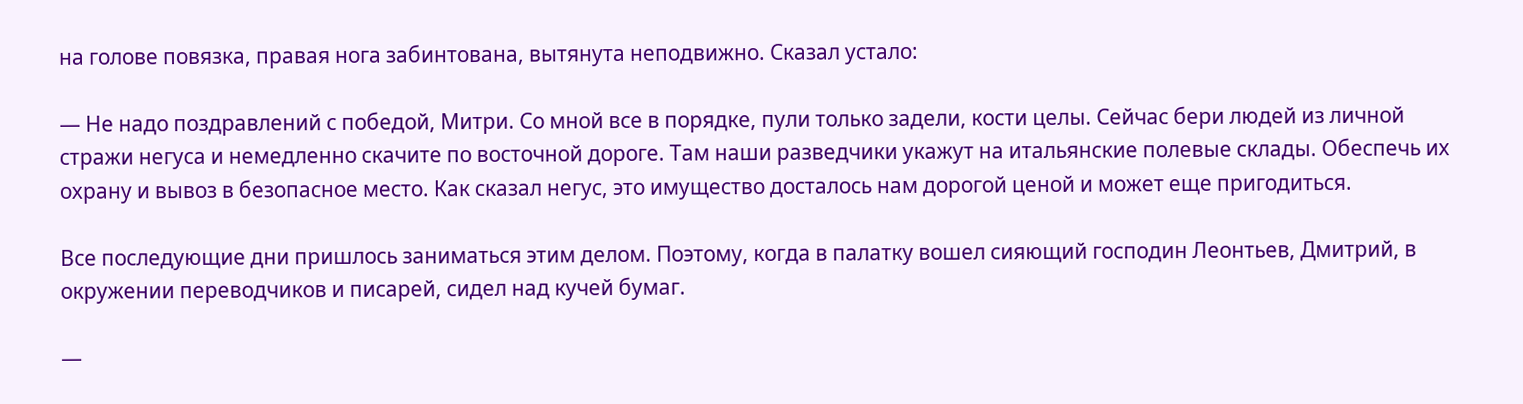на голове повязка, правая нога забинтована, вытянута неподвижно. Сказал устало:

— Не надо поздравлений с победой, Митри. Со мной все в порядке, пули только задели, кости целы. Сейчас бери людей из личной стражи негуса и немедленно скачите по восточной дороге. Там наши разведчики укажут на итальянские полевые склады. Обеспечь их охрану и вывоз в безопасное место. Как сказал негус, это имущество досталось нам дорогой ценой и может еще пригодиться.

Все последующие дни пришлось заниматься этим делом. Поэтому, когда в палатку вошел сияющий господин Леонтьев, Дмитрий, в окружении переводчиков и писарей, сидел над кучей бумаг.

—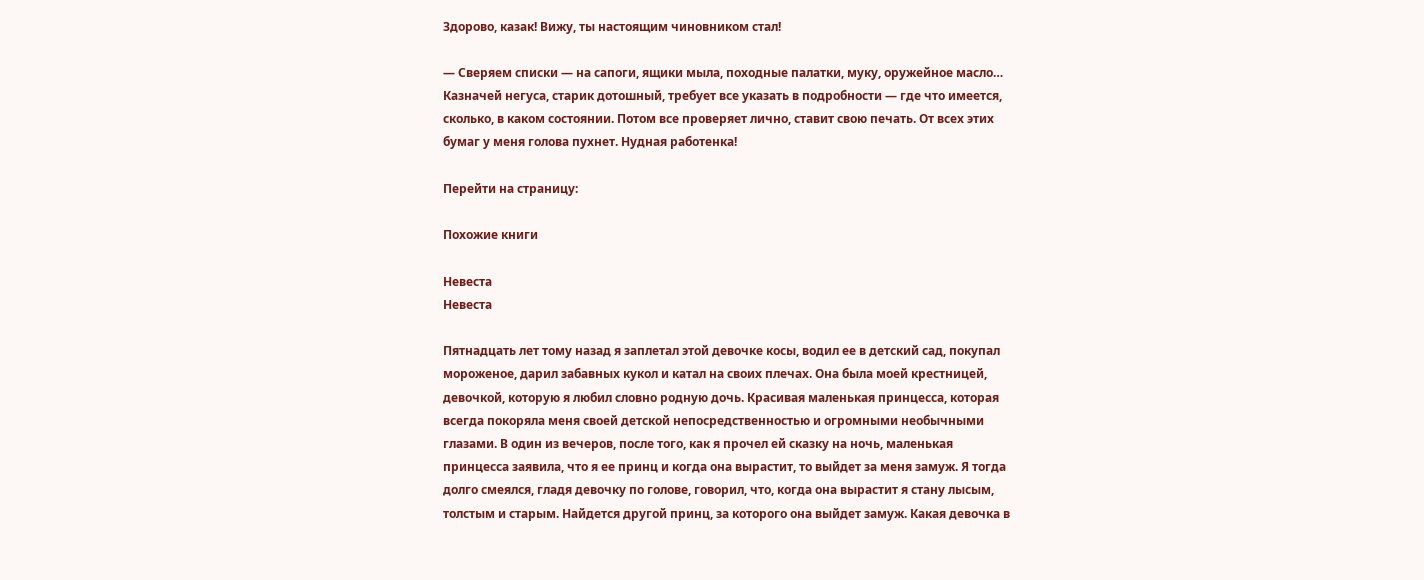Здорово, казак! Вижу, ты настоящим чиновником стал!

— Сверяем списки — на сапоги, ящики мыла, походные палатки, муку, оружейное масло… Казначей негуса, старик дотошный, требует все указать в подробности — где что имеется, сколько, в каком состоянии. Потом все проверяет лично, ставит свою печать. От всех этих бумаг у меня голова пухнет. Нудная работенка!

Перейти на страницу:

Похожие книги

Невеста
Невеста

Пятнадцать лет тому назад я заплетал этой девочке косы, водил ее в детский сад, покупал мороженое, дарил забавных кукол и катал на своих плечах. Она была моей крестницей, девочкой, которую я любил словно родную дочь. Красивая маленькая принцесса, которая всегда покоряла меня своей детской непосредственностью и огромными необычными глазами. В один из вечеров, после того, как я прочел ей сказку на ночь, маленькая принцесса заявила, что я ее принц и когда она вырастит, то выйдет за меня замуж. Я тогда долго смеялся, гладя девочку по голове, говорил, что, когда она вырастит я стану лысым, толстым и старым. Найдется другой принц, за которого она выйдет замуж. Какая девочка в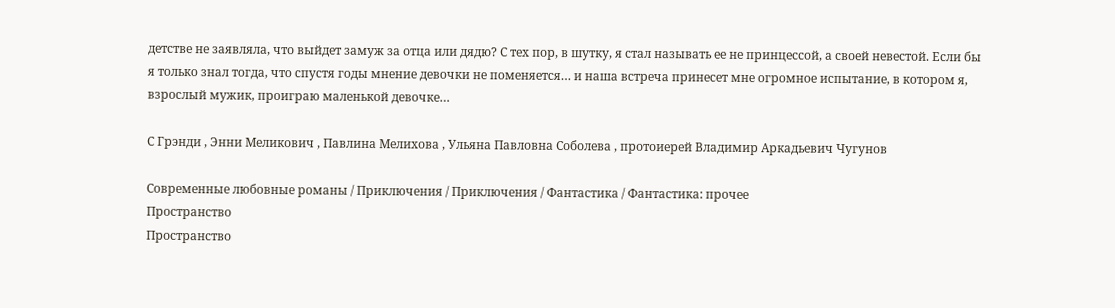детстве не заявляла, что выйдет замуж за отца или дядю? С тех пор, в шутку, я стал называть ее не принцессой, а своей невестой. Если бы я только знал тогда, что спустя годы мнение девочки не поменяется… и наша встреча принесет мне огромное испытание, в котором я, взрослый мужик, проиграю маленькой девочке…

С Грэнди , Энни Меликович , Павлина Мелихова , Ульяна Павловна Соболева , протоиерей Владимир Аркадьевич Чугунов

Современные любовные романы / Приключения / Приключения / Фантастика / Фантастика: прочее
Пространство
Пространство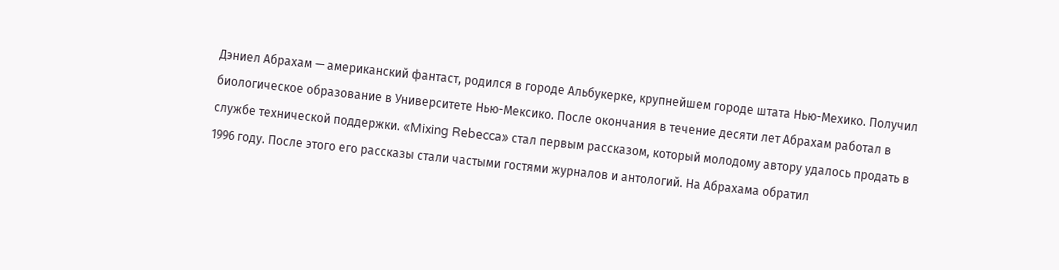Дэниел Абрахам — американский фантаст, родился в городе Альбукерке, крупнейшем городе штата Нью-Мехико. Получил биологическое образование в Университете Нью-Мексико. После окончания в течение десяти лет Абрахам работал в службе технической поддержки. «Mixing Rebecca» стал первым рассказом, который молодому автору удалось продать в 1996 году. После этого его рассказы стали частыми гостями журналов и антологий. На Абрахама обратил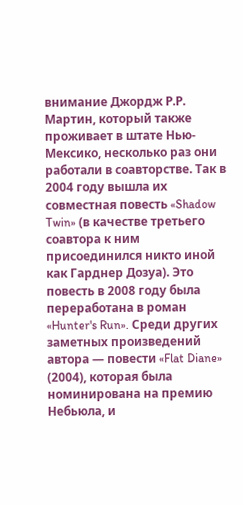внимание Джордж Р.Р. Мартин, который также проживает в штате Нью-Мексико, несколько раз они работали в соавторстве. Так в 2004 году вышла их совместная повесть «Shadow Twin» (в качестве третьего соавтора к ним присоединился никто иной как Гарднер Дозуа). Это повесть в 2008 году была переработана в роман «Hunter's Run». Среди других заметных произведений автора — повести «Flat Diane» (2004), которая была номинирована на премию Небьюла, и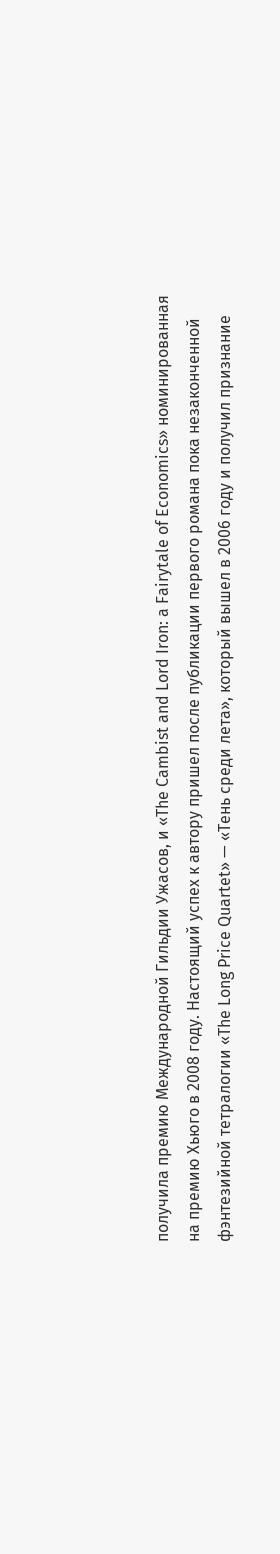получила премию Международной Гильдии Ужасов, и «The Cambist and Lord Iron: a Fairytale of Economics» номинированная на премию Хьюго в 2008 году. Настоящий успех к автору пришел после публикации первого романа пока незаконченной фэнтезийной тетралогии «The Long Price Quartet» — «Тень среди лета», который вышел в 2006 году и получил признание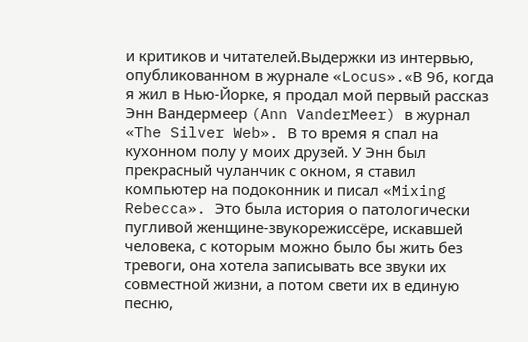и критиков и читателей.Выдержки из интервью, опубликованном в журнале «Locus».«В 96, когда я жил в Нью-Йорке, я продал мой первый рассказ Энн Вандермеер (Ann VanderMeer) в журнал «The Silver Web». В то время я спал на кухонном полу у моих друзей. У Энн был прекрасный чуланчик с окном, я ставил компьютер на подоконник и писал «Mixing Rebecca». Это была история о патологически пугливой женщине-звукорежиссёре, искавшей человека, с которым можно было бы жить без тревоги, она хотела записывать все звуки их совместной жизни, а потом свети их в единую песню,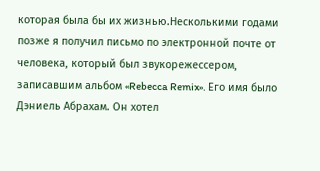которая была бы их жизнью.Несколькими годами позже я получил письмо по электронной почте от человека, который был звукорежессером, записавшим альбом «Rebecca Remix». Его имя было Дэниель Абрахам. Он хотел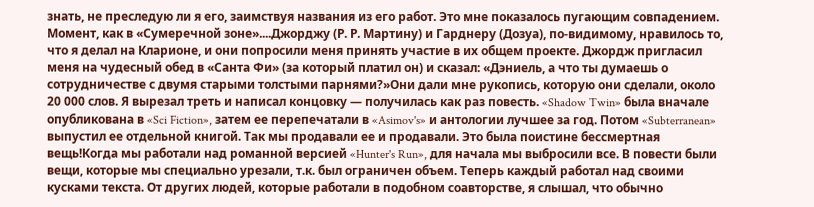знать, не преследую ли я его, заимствуя названия из его работ. Это мне показалось пугающим совпадением. Момент, как в «Сумеречной зоне»....Джорджу (Р. Р. Мартину) и Гарднеру (Дозуа), по-видимому, нравилось то, что я делал на Кларионе, и они попросили меня принять участие в их общем проекте. Джордж пригласил меня на чудесный обед в «Санта Фи» (за который платил он) и сказал: «Дэниель, а что ты думаешь о сотрудничестве с двумя старыми толстыми парнями?»Они дали мне рукопись, которую они сделали, около 20 000 слов. Я вырезал треть и написал концовку — получилась как раз повесть. «Shadow Twin» была вначале опубликована в «Sci Fiction», затем ее перепечатали в «Asimov's» и антологии лучшее за год. Потом «Subterranean» выпустил ее отдельной книгой. Так мы продавали ее и продавали. Это была поистине бессмертная вещь!Когда мы работали над романной версией «Hunter's Run», для начала мы выбросили все. В повести были вещи, которые мы специально урезали, т.к. был ограничен объем. Теперь каждый работал над своими кусками текста. От других людей, которые работали в подобном соавторстве, я слышал, что обычно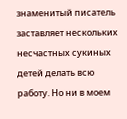знаменитый писатель заставляет нескольких несчастных сукиных детей делать всю работу. Но ни в моем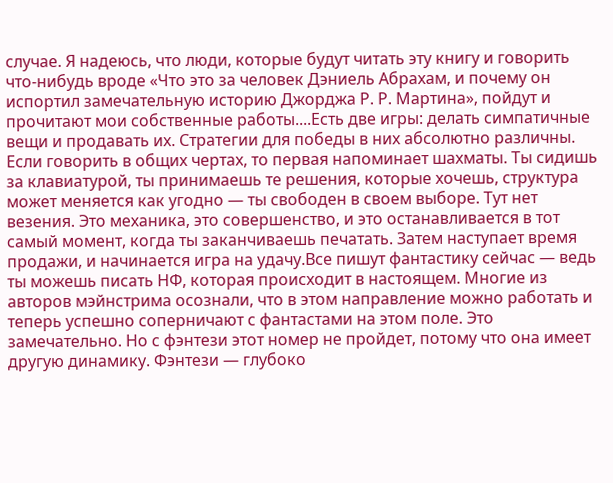случае. Я надеюсь, что люди, которые будут читать эту книгу и говорить что-нибудь вроде «Что это за человек Дэниель Абрахам, и почему он испортил замечательную историю Джорджа Р. Р. Мартина», пойдут и прочитают мои собственные работы....Есть две игры: делать симпатичные вещи и продавать их. Стратегии для победы в них абсолютно различны. Если говорить в общих чертах, то первая напоминает шахматы. Ты сидишь за клавиатурой, ты принимаешь те решения, которые хочешь, структура может меняется как угодно — ты свободен в своем выборе. Тут нет везения. Это механика, это совершенство, и это останавливается в тот самый момент, когда ты заканчиваешь печатать. Затем наступает время продажи, и начинается игра на удачу.Все пишут фантастику сейчас — ведь ты можешь писать НФ, которая происходит в настоящем. Многие из авторов мэйнстрима осознали, что в этом направление можно работать и теперь успешно соперничают с фантастами на этом поле. Это замечательно. Но с фэнтези этот номер не пройдет, потому что она имеет другую динамику. Фэнтези — глубоко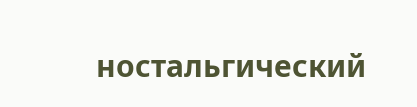ностальгический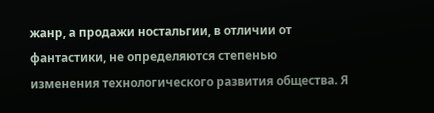жанр, а продажи ностальгии, в отличии от фантастики, не определяются степенью изменения технологического развития общества. Я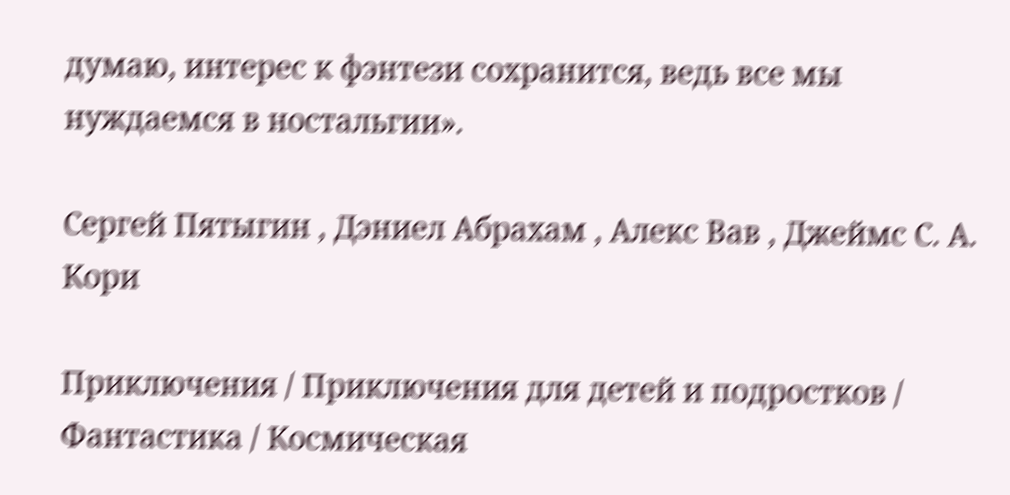думаю, интерес к фэнтези сохранится, ведь все мы нуждаемся в ностальгии».

Сергей Пятыгин , Дэниел Абрахам , Алекс Вав , Джеймс С. А. Кори

Приключения / Приключения для детей и подростков / Фантастика / Космическая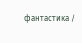фантастика /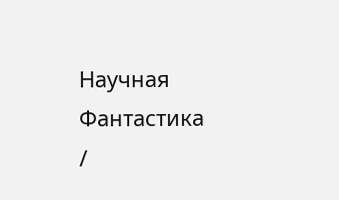Научная Фантастика /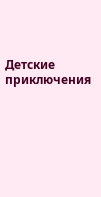Детские приключения